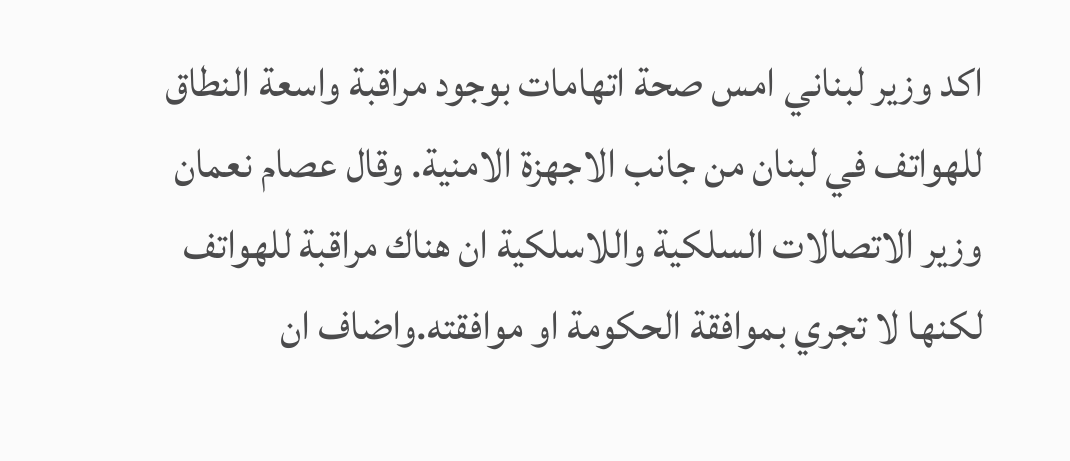اكد وزير لبناني امس صحة اتهامات بوجود مراقبة واسعة النطاق للهواتف في لبنان من جانب الاجهزة الامنية. وقال عصام نعمان وزير الاتصالات السلكية واللاسلكية ان هناك مراقبة للهواتف لكنها لا تجري بموافقة الحكومة او موافقته.واضاف ان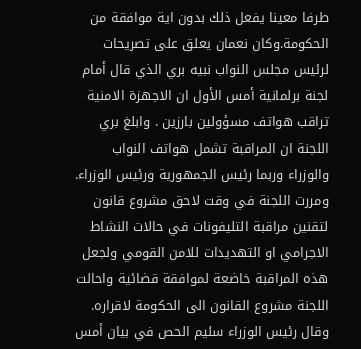طرفا معينا يفعل ذلك بدون اية موافقة من الحكومة.وكان نعمان يعلق على تصريحات لرئيس مجلس النواب نبيه بري الذي قال أمام لجنة برلمانية أمس الأول ان الاجهزة الامنية تراقب هواتف مسؤولين بارزين . وابلغ بري اللجنة ان المراقبة تشمل هواتف النواب والوزراء وربما رئيس الجمهورية ورئيس الوزراء. ومررت اللجنة في وقت لاحق مشروع قانون لتقنين مراقبة التليفونات في حالات النشاط الاجرامي او التهديدات للامن القومي ولجعل هذه المراقبة خاضعة لموافقة قضائية واحالت اللجنة مشروع القانون الى الحكومة لاقراره. وقال رئيس الوزراء سليم الحص في بيان أمس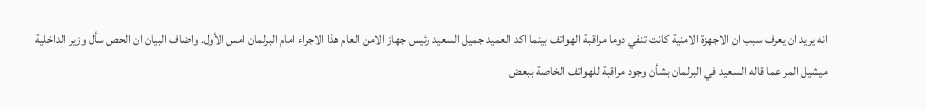انه يريد ان يعرف سبب ان الاجهزة الامنية كانت تنفي دوما مراقبة الهواتف بينما اكد العميد جميل السعيد رئيس جهاز الامن العام هذا الاجراء امام البرلمان امس الأول. واضاف البيان ان الحص سأل وزير الداخلية ميشيل المر عما قاله السعيد في البرلمان بشأن وجود مراقبة للهواتف الخاصة ببعض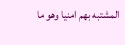المشتبه بهم امنيا وهو ما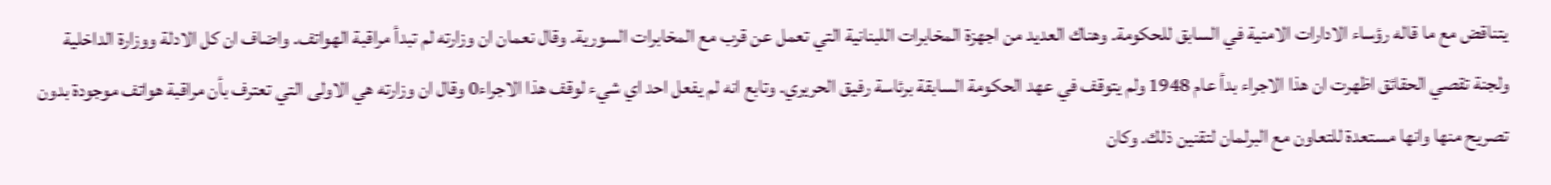يتناقض مع ما قاله رؤساء الادارات الامنية في السابق للحكومة. وهناك العديد من اجهزة المخابرات اللبنانية التي تعمل عن قرب مع المخابرات السورية. وقال نعمان ان وزارته لم تبدأ مراقبة الهواتف. واضاف ان كل الادلة ووزارة الداخلية ولجنة تقصي الحقائق اظهرت ان هذا الاجراء بدأ عام 1948 ولم يتوقف في عهد الحكومة السابقة برئاسة رفيق الحريري. وتابع انه لم يفعل احد اي شيء لوقف هذا الاجراء0 وقال ان وزارته هي الاولى التي تعترف بأن مراقبة هواتف موجودة بدون تصريح منها وانها مستعدة للتعاون مع البرلمان لتقنين ذلك. وكان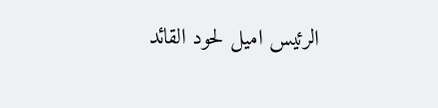الرئيس اميل لحود القائد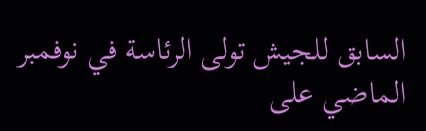السابق للجيش تولى الرئاسة في نوفمبر الماضي على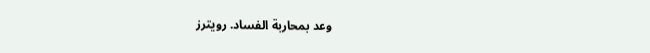وعد بمحاربة الفساد. رويترز